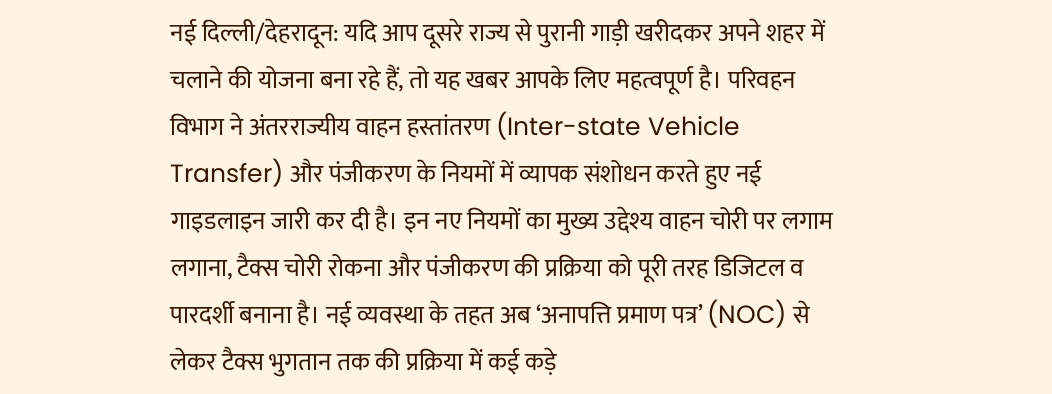नई दिल्ली/देहरादून: यदि आप दूसरे राज्य से पुरानी गाड़ी खरीदकर अपने शहर में चलाने की योजना बना रहे हैं, तो यह खबर आपके लिए महत्वपूर्ण है। परिवहन विभाग ने अंतरराज्यीय वाहन हस्तांतरण (Inter-state Vehicle Transfer) और पंजीकरण के नियमों में व्यापक संशोधन करते हुए नई गाइडलाइन जारी कर दी है। इन नए नियमों का मुख्य उद्देश्य वाहन चोरी पर लगाम लगाना, टैक्स चोरी रोकना और पंजीकरण की प्रक्रिया को पूरी तरह डिजिटल व पारदर्शी बनाना है। नई व्यवस्था के तहत अब ‘अनापत्ति प्रमाण पत्र’ (NOC) से लेकर टैक्स भुगतान तक की प्रक्रिया में कई कड़े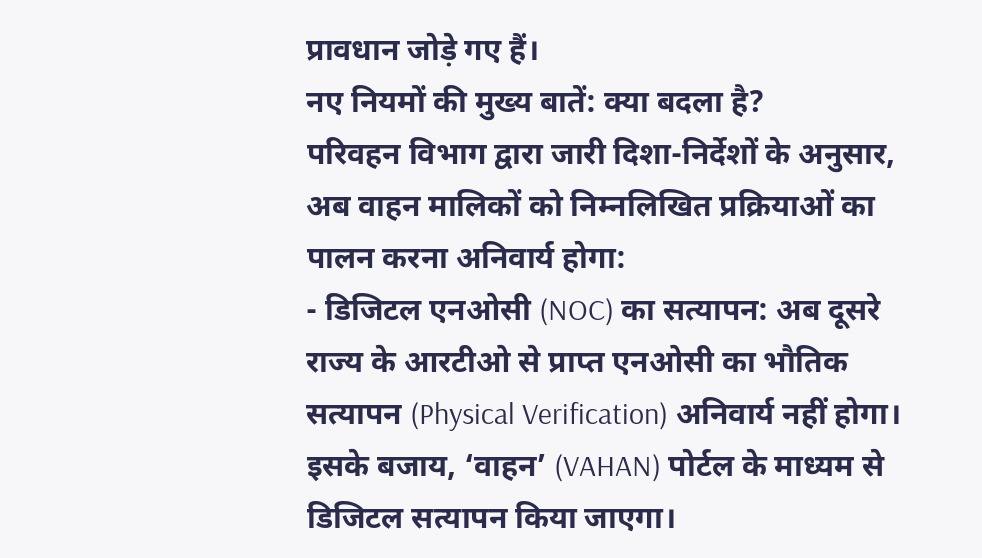प्रावधान जोड़े गए हैं।
नए नियमों की मुख्य बातें: क्या बदला है?
परिवहन विभाग द्वारा जारी दिशा-निर्देशों के अनुसार, अब वाहन मालिकों को निम्नलिखित प्रक्रियाओं का पालन करना अनिवार्य होगा:
- डिजिटल एनओसी (NOC) का सत्यापन: अब दूसरे राज्य के आरटीओ से प्राप्त एनओसी का भौतिक सत्यापन (Physical Verification) अनिवार्य नहीं होगा। इसके बजाय, ‘वाहन’ (VAHAN) पोर्टल के माध्यम से डिजिटल सत्यापन किया जाएगा।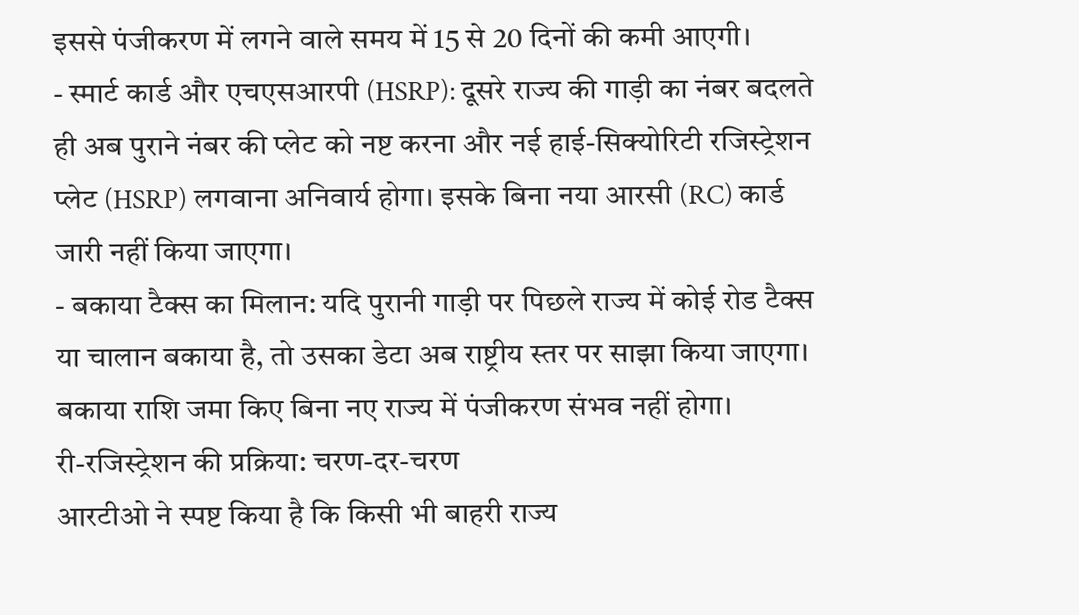इससे पंजीकरण में लगने वाले समय में 15 से 20 दिनों की कमी आएगी।
- स्मार्ट कार्ड और एचएसआरपी (HSRP): दूसरे राज्य की गाड़ी का नंबर बदलते ही अब पुराने नंबर की प्लेट को नष्ट करना और नई हाई-सिक्योरिटी रजिस्ट्रेशन प्लेट (HSRP) लगवाना अनिवार्य होगा। इसके बिना नया आरसी (RC) कार्ड जारी नहीं किया जाएगा।
- बकाया टैक्स का मिलान: यदि पुरानी गाड़ी पर पिछले राज्य में कोई रोड टैक्स या चालान बकाया है, तो उसका डेटा अब राष्ट्रीय स्तर पर साझा किया जाएगा। बकाया राशि जमा किए बिना नए राज्य में पंजीकरण संभव नहीं होगा।
री-रजिस्ट्रेशन की प्रक्रिया: चरण-दर-चरण
आरटीओ ने स्पष्ट किया है कि किसी भी बाहरी राज्य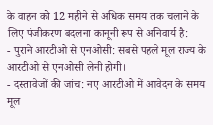के वाहन को 12 महीने से अधिक समय तक चलाने के लिए पंजीकरण बदलना कानूनी रूप से अनिवार्य है:
- पुराने आरटीओ से एनओसी: सबसे पहले मूल राज्य के आरटीओ से एनओसी लेनी होगी।
- दस्तावेजों की जांच: नए आरटीओ में आवेदन के समय मूल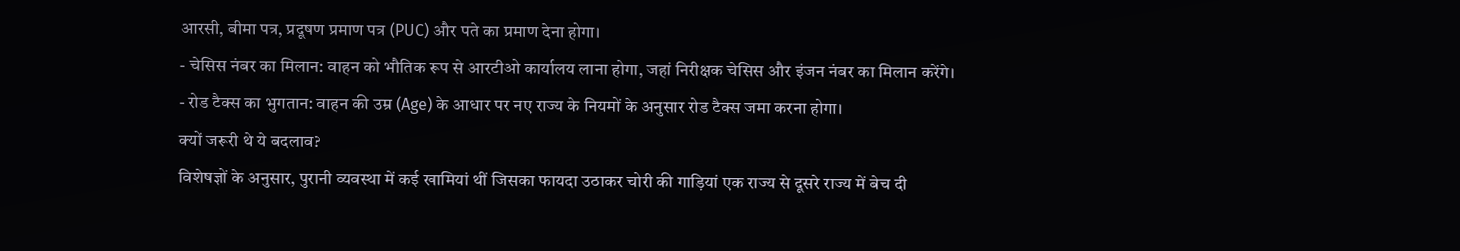आरसी, बीमा पत्र, प्रदूषण प्रमाण पत्र (PUC) और पते का प्रमाण देना होगा।
- चेसिस नंबर का मिलान: वाहन को भौतिक रूप से आरटीओ कार्यालय लाना होगा, जहां निरीक्षक चेसिस और इंजन नंबर का मिलान करेंगे।
- रोड टैक्स का भुगतान: वाहन की उम्र (Age) के आधार पर नए राज्य के नियमों के अनुसार रोड टैक्स जमा करना होगा।
क्यों जरूरी थे ये बदलाव?
विशेषज्ञों के अनुसार, पुरानी व्यवस्था में कई खामियां थीं जिसका फायदा उठाकर चोरी की गाड़ियां एक राज्य से दूसरे राज्य में बेच दी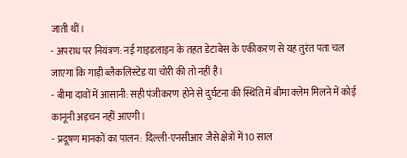जाती थीं।
- अपराध पर नियंत्रण: नई गाइडलाइन के तहत डेटाबेस के एकीकरण से यह तुरंत पता चल जाएगा कि गाड़ी ब्लैकलिस्टेड या चोरी की तो नहीं है।
- बीमा दावों में आसानी: सही पंजीकरण होने से दुर्घटना की स्थिति में बीमा क्लेम मिलने में कोई कानूनी अड़चन नहीं आएगी।
- प्रदूषण मानकों का पालन: दिल्ली-एनसीआर जैसे क्षेत्रों में 10 साल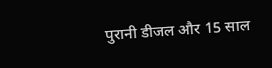पुरानी डीजल और 15 साल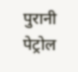पुरानी पेट्रोल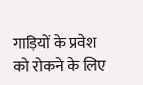गाड़ियों के प्रवेश को रोकने के लिए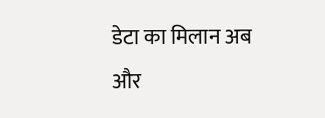डेटा का मिलान अब और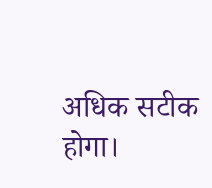अधिक सटीक होगा।